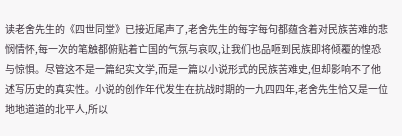读老舍先生的《四世同堂》已接近尾声了,老舍先生的每字每句都蕴含着对民族苦难的悲悯情怀,每一次的笔触都俯贴着亡国的气氛与哀叹,让我们也品咂到民族即将倾覆的惶恐与惊惧。尽管这不是一篇纪实文学,而是一篇以小说形式的民族苦难史,但却影响不了他述写历史的真实性。小说的创作年代发生在抗战时期的一九四四年,老舍先生恰又是一位地地道道的北平人,所以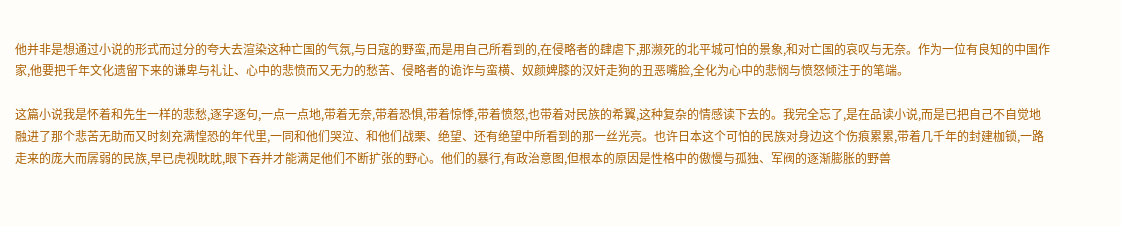他并非是想通过小说的形式而过分的夸大去渲染这种亡国的气氛,与日寇的野蛮,而是用自己所看到的,在侵略者的肆虐下,那濒死的北平城可怕的景象,和对亡国的哀叹与无奈。作为一位有良知的中国作家,他要把千年文化遗留下来的谦卑与礼让、心中的悲愤而又无力的愁苦、侵略者的诡诈与蛮横、奴颜婢膝的汉奸走狗的丑恶嘴脸,全化为心中的悲悯与愤怒倾注于的笔端。

这篇小说我是怀着和先生一样的悲愁,逐字逐句,一点一点地,带着无奈,带着恐惧,带着惊悸,带着愤怒,也带着对民族的希翼,这种复杂的情感读下去的。我完全忘了,是在品读小说,而是已把自己不自觉地融进了那个悲苦无助而又时刻充满惶恐的年代里,一同和他们哭泣、和他们战栗、绝望、还有绝望中所看到的那一丝光亮。也许日本这个可怕的民族对身边这个伤痕累累,带着几千年的封建枷锁,一路走来的庞大而孱弱的民族,早已虎视眈眈,眼下吞并才能满足他们不断扩张的野心。他们的暴行,有政治意图,但根本的原因是性格中的傲慢与孤独、军阀的逐渐膨胀的野兽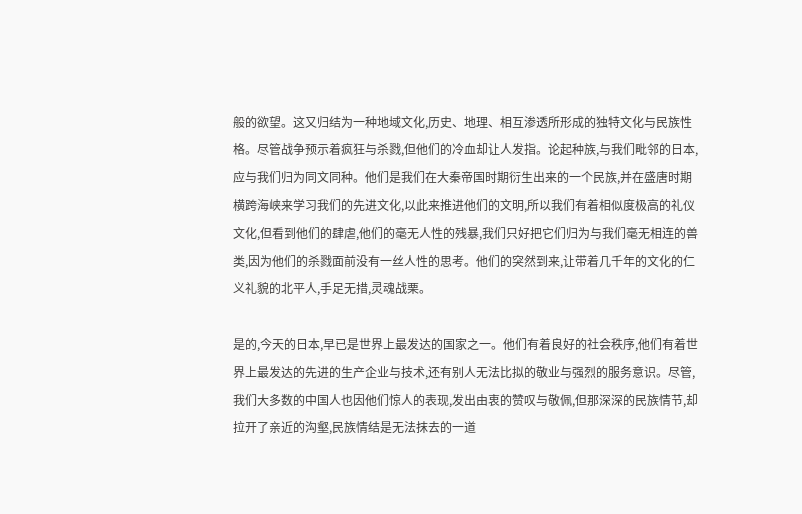般的欲望。这又归结为一种地域文化,历史、地理、相互渗透所形成的独特文化与民族性格。尽管战争预示着疯狂与杀戮,但他们的冷血却让人发指。论起种族,与我们毗邻的日本,应与我们归为同文同种。他们是我们在大秦帝国时期衍生出来的一个民族,并在盛唐时期横跨海峡来学习我们的先进文化,以此来推进他们的文明,所以我们有着相似度极高的礼仪文化,但看到他们的肆虐,他们的毫无人性的残暴,我们只好把它们归为与我们毫无相连的兽类,因为他们的杀戮面前没有一丝人性的思考。他们的突然到来,让带着几千年的文化的仁义礼貌的北平人,手足无措,灵魂战栗。

是的,今天的日本,早已是世界上最发达的国家之一。他们有着良好的社会秩序,他们有着世界上最发达的先进的生产企业与技术,还有别人无法比拟的敬业与强烈的服务意识。尽管,我们大多数的中国人也因他们惊人的表现,发出由衷的赞叹与敬佩,但那深深的民族情节,却拉开了亲近的沟壑,民族情结是无法抹去的一道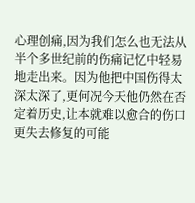心理创痛,因为我们怎么也无法从半个多世纪前的伤痛记忆中轻易地走出来。因为他把中国伤得太深太深了,更何况今天他仍然在否定着历史,让本就难以愈合的伤口更失去修复的可能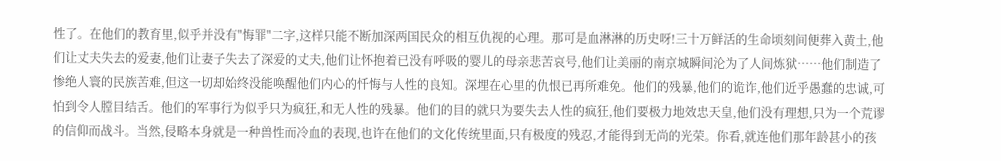性了。在他们的教育里,似乎并没有"悔罪"二字,这样只能不断加深两国民众的相互仇视的心理。那可是血淋淋的历史呀!三十万鲜活的生命顷刻间便葬入黄土,他们让丈夫失去的爱妻,他们让妻子失去了深爱的丈夫,他们让怀抱着已没有呼吸的婴儿的母亲悲苦哀号,他们让美丽的南京城瞬间沦为了人间炼狱……他们制造了惨绝人寰的民族苦难,但这一切却始终没能唤醒他们内心的忏悔与人性的良知。深埋在心里的仇恨已再所难免。他们的残暴,他们的诡诈,他们近乎愚蠢的忠诚,可怕到令人膛目结舌。他们的军事行为似乎只为疯狂,和无人性的残暴。他们的目的就只为要失去人性的疯狂,他们要极力地效忠天皇,他们没有理想,只为一个荒谬的信仰而战斗。当然,侵略本身就是一种兽性而冷血的表现,也许在他们的文化传统里面,只有极度的残忍,才能得到无尚的光荣。你看,就连他们那年龄甚小的孩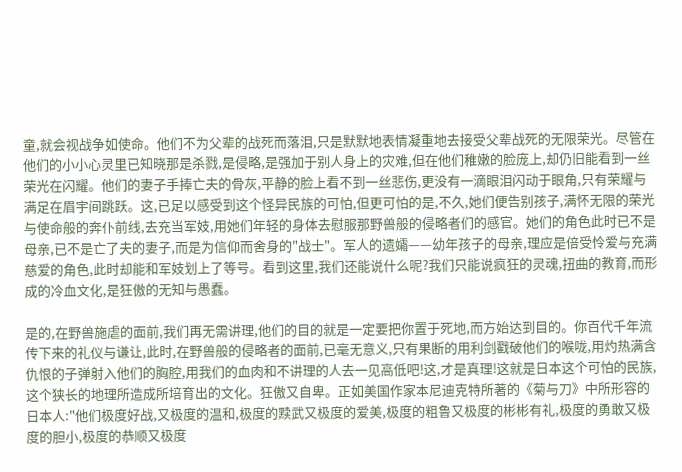童,就会视战争如使命。他们不为父辈的战死而落泪,只是默默地表情凝重地去接受父辈战死的无限荣光。尽管在他们的小小心灵里已知晓那是杀戮,是侵略,是强加于别人身上的灾难,但在他们稚嫩的脸庞上,却仍旧能看到一丝荣光在闪耀。他们的妻子手捧亡夫的骨灰,平静的脸上看不到一丝悲伤,更没有一滴眼泪闪动于眼角,只有荣耀与满足在眉宇间跳跃。这,已足以感受到这个怪异民族的可怕,但更可怕的是,不久,她们便告别孩子,满怀无限的荣光与使命般的奔仆前线,去充当军妓,用她们年轻的身体去慰服那野兽般的侵略者们的感官。她们的角色此时已不是母亲,已不是亡了夫的妻子,而是为信仰而舍身的"战士"。军人的遗孀——幼年孩子的母亲,理应是倍受怜爱与充满慈爱的角色,此时却能和军妓划上了等号。看到这里,我们还能说什么呢?我们只能说疯狂的灵魂,扭曲的教育,而形成的冷血文化,是狂傲的无知与愚蠢。

是的,在野兽施虐的面前,我们再无需讲理,他们的目的就是一定要把你置于死地,而方始达到目的。你百代千年流传下来的礼仪与谦让,此时,在野兽般的侵略者的面前,已毫无意义,只有果断的用利剑戳破他们的喉咙,用灼热满含仇恨的子弹射入他们的胸腔,用我们的血肉和不讲理的人去一见高低吧!这,才是真理!这就是日本这个可怕的民族,这个狭长的地理所造成所培育出的文化。狂傲又自卑。正如美国作家本尼迪克特所著的《菊与刀》中所形容的日本人:"他们极度好战,又极度的温和,极度的黩武又极度的爱美,极度的粗鲁又极度的彬彬有礼,极度的勇敢又极度的胆小,极度的恭顺又极度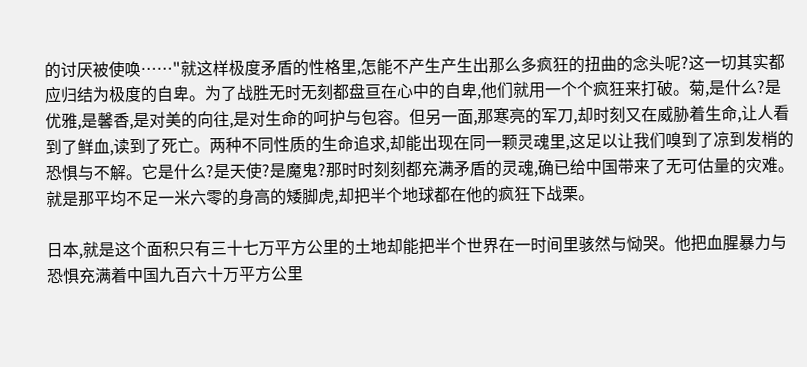的讨厌被使唤……"就这样极度矛盾的性格里,怎能不产生产生出那么多疯狂的扭曲的念头呢?这一切其实都应归结为极度的自卑。为了战胜无时无刻都盘亘在心中的自卑,他们就用一个个疯狂来打破。菊,是什么?是优雅,是馨香,是对美的向往,是对生命的呵护与包容。但另一面,那寒亮的军刀,却时刻又在威胁着生命,让人看到了鲜血,读到了死亡。两种不同性质的生命追求,却能出现在同一颗灵魂里,这足以让我们嗅到了凉到发梢的恐惧与不解。它是什么?是天使?是魔鬼?那时时刻刻都充满矛盾的灵魂,确已给中国带来了无可估量的灾难。就是那平均不足一米六零的身高的矮脚虎,却把半个地球都在他的疯狂下战栗。

日本,就是这个面积只有三十七万平方公里的土地却能把半个世界在一时间里骇然与恸哭。他把血腥暴力与恐惧充满着中国九百六十万平方公里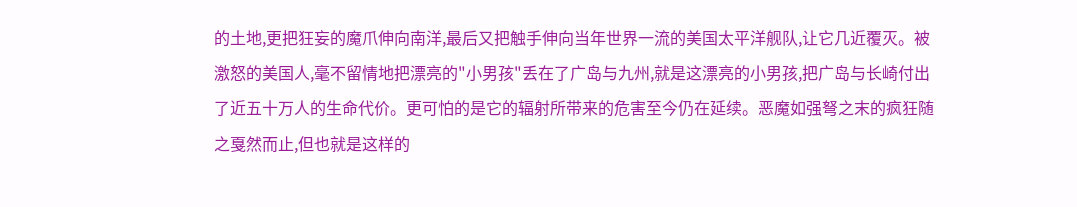的土地,更把狂妄的魔爪伸向南洋,最后又把触手伸向当年世界一流的美国太平洋舰队,让它几近覆灭。被激怒的美国人,毫不留情地把漂亮的"小男孩"丢在了广岛与九州,就是这漂亮的小男孩,把广岛与长崎付出了近五十万人的生命代价。更可怕的是它的辐射所带来的危害至今仍在延续。恶魔如强弩之末的疯狂随之戛然而止,但也就是这样的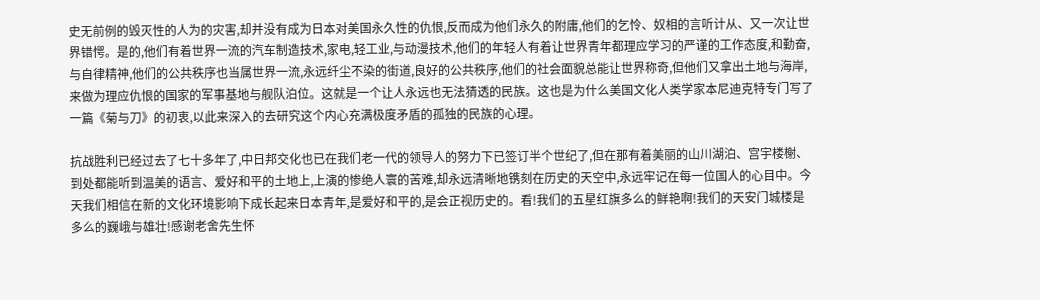史无前例的毁灭性的人为的灾害,却并没有成为日本对美国永久性的仇恨,反而成为他们永久的附庸,他们的乞怜、奴相的言听计从、又一次让世界错愕。是的,他们有着世界一流的汽车制造技术,家电,轻工业,与动漫技术,他们的年轻人有着让世界青年都理应学习的严谨的工作态度,和勤奋,与自律精神,他们的公共秩序也当属世界一流,永远纤尘不染的街道,良好的公共秩序,他们的社会面貌总能让世界称奇,但他们又拿出土地与海岸,来做为理应仇恨的国家的军事基地与舰队泊位。这就是一个让人永远也无法猜透的民族。这也是为什么美国文化人类学家本尼迪克特专门写了一篇《菊与刀》的初衷,以此来深入的去研究这个内心充满极度矛盾的孤独的民族的心理。

抗战胜利已经过去了七十多年了,中日邦交化也已在我们老一代的领导人的努力下已签订半个世纪了,但在那有着美丽的山川湖泊、宫宇楼榭、到处都能听到温美的语言、爱好和平的土地上,上演的惨绝人寰的苦难,却永远清晰地镌刻在历史的天空中,永远牢记在每一位国人的心目中。今天我们相信在新的文化环境影响下成长起来日本青年,是爱好和平的,是会正视历史的。看!我们的五星红旗多么的鲜艳啊!我们的天安门城楼是多么的巍峨与雄壮!感谢老舍先生怀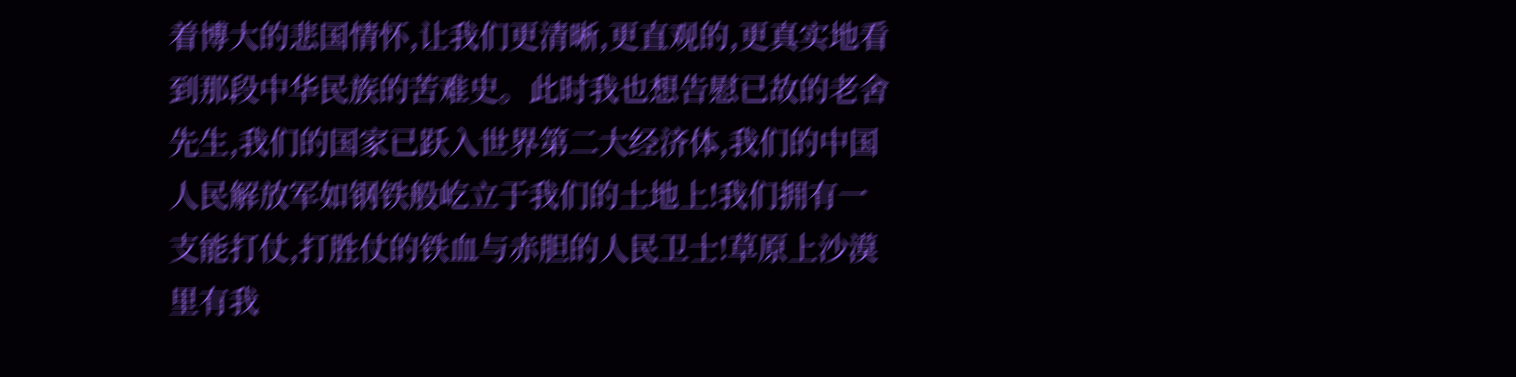着博大的悲国情怀,让我们更清晰,更直观的,更真实地看到那段中华民族的苦难史。此时我也想告慰已故的老舍先生,我们的国家已跃入世界第二大经济体,我们的中国人民解放军如钢铁般屹立于我们的土地上!我们拥有一支能打仗,打胜仗的铁血与赤胆的人民卫士!草原上沙漠里有我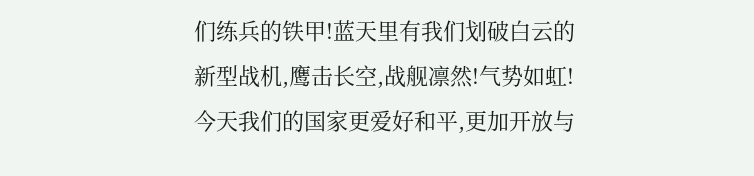们练兵的铁甲!蓝天里有我们划破白云的新型战机,鹰击长空,战舰凛然!气势如虹!今天我们的国家更爱好和平,更加开放与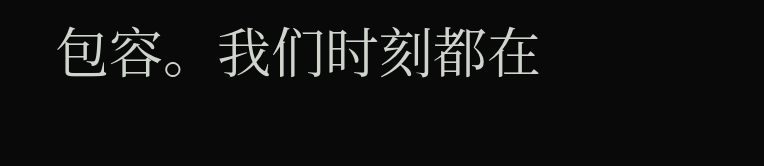包容。我们时刻都在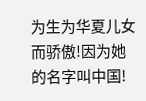为生为华夏儿女而骄傲!因为她的名字叫中国!